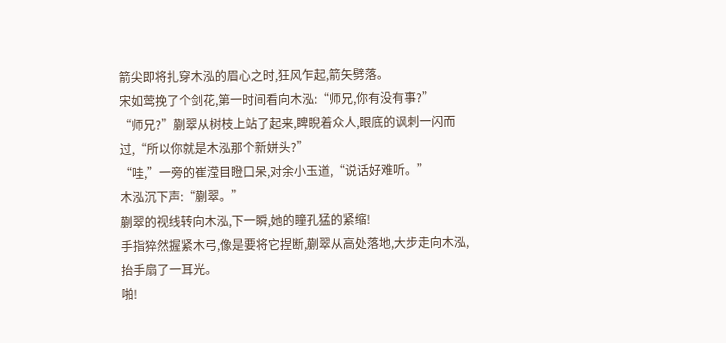箭尖即将扎穿木泓的眉心之时,狂风乍起,箭矢劈落。
宋如莺挽了个剑花,第一时间看向木泓:“师兄,你有没有事?”
“师兄?”蒯翠从树枝上站了起来,睥睨着众人,眼底的讽刺一闪而过,“所以你就是木泓那个新姘头?”
“哇,”一旁的崔滢目瞪口呆,对余小玉道,“说话好难听。”
木泓沉下声:“蒯翠。”
蒯翠的视线转向木泓,下一瞬,她的瞳孔猛的紧缩!
手指猝然握紧木弓,像是要将它捏断,蒯翠从高处落地,大步走向木泓,抬手扇了一耳光。
啪!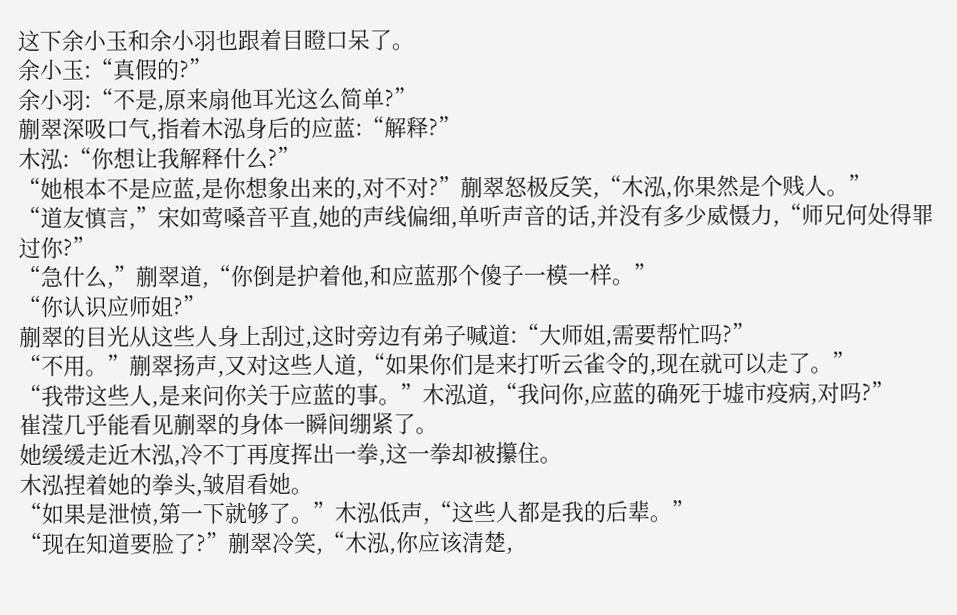这下余小玉和余小羽也跟着目瞪口呆了。
余小玉:“真假的?”
余小羽:“不是,原来扇他耳光这么简单?”
蒯翠深吸口气,指着木泓身后的应蓝:“解释?”
木泓:“你想让我解释什么?”
“她根本不是应蓝,是你想象出来的,对不对?”蒯翠怒极反笑,“木泓,你果然是个贱人。”
“道友慎言,”宋如莺嗓音平直,她的声线偏细,单听声音的话,并没有多少威慑力,“师兄何处得罪过你?”
“急什么,”蒯翠道,“你倒是护着他,和应蓝那个傻子一模一样。”
“你认识应师姐?”
蒯翠的目光从这些人身上刮过,这时旁边有弟子喊道:“大师姐,需要帮忙吗?”
“不用。”蒯翠扬声,又对这些人道,“如果你们是来打听云雀令的,现在就可以走了。”
“我带这些人,是来问你关于应蓝的事。”木泓道,“我问你,应蓝的确死于墟市疫病,对吗?”
崔滢几乎能看见蒯翠的身体一瞬间绷紧了。
她缓缓走近木泓,冷不丁再度挥出一拳,这一拳却被攥住。
木泓捏着她的拳头,皱眉看她。
“如果是泄愤,第一下就够了。”木泓低声,“这些人都是我的后辈。”
“现在知道要脸了?”蒯翠冷笑,“木泓,你应该清楚,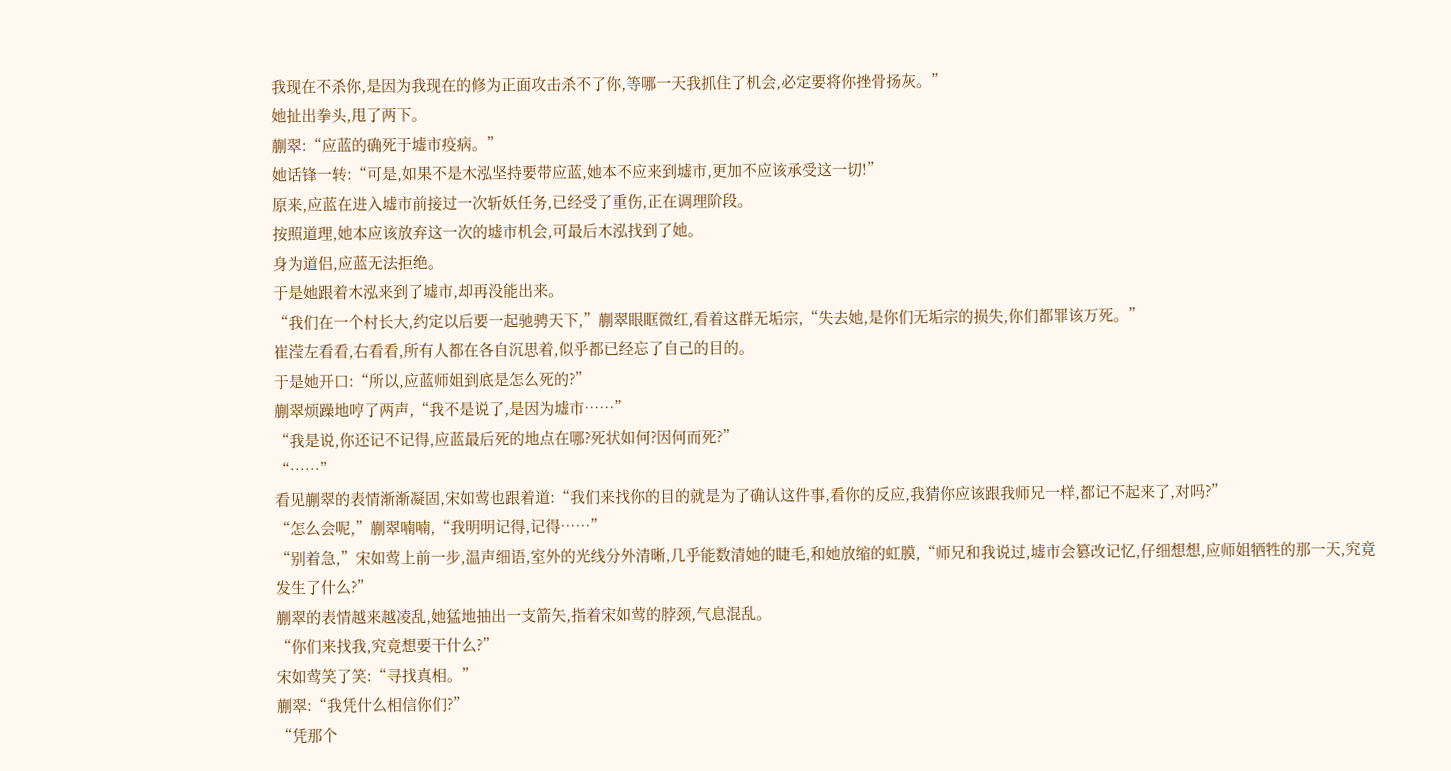我现在不杀你,是因为我现在的修为正面攻击杀不了你,等哪一天我抓住了机会,必定要将你挫骨扬灰。”
她扯出拳头,甩了两下。
蒯翠:“应蓝的确死于墟市疫病。”
她话锋一转:“可是,如果不是木泓坚持要带应蓝,她本不应来到墟市,更加不应该承受这一切!”
原来,应蓝在进入墟市前接过一次斩妖任务,已经受了重伤,正在调理阶段。
按照道理,她本应该放弃这一次的墟市机会,可最后木泓找到了她。
身为道侣,应蓝无法拒绝。
于是她跟着木泓来到了墟市,却再没能出来。
“我们在一个村长大,约定以后要一起驰骋天下,”蒯翠眼眶微红,看着这群无垢宗,“失去她,是你们无垢宗的损失,你们都罪该万死。”
崔滢左看看,右看看,所有人都在各自沉思着,似乎都已经忘了自己的目的。
于是她开口:“所以,应蓝师姐到底是怎么死的?”
蒯翠烦躁地哼了两声,“我不是说了,是因为墟市……”
“我是说,你还记不记得,应蓝最后死的地点在哪?死状如何?因何而死?”
“……”
看见蒯翠的表情渐渐凝固,宋如莺也跟着道:“我们来找你的目的就是为了确认这件事,看你的反应,我猜你应该跟我师兄一样,都记不起来了,对吗?”
“怎么会呢,”蒯翠喃喃,“我明明记得,记得……”
“别着急,”宋如莺上前一步,温声细语,室外的光线分外清晰,几乎能数清她的睫毛,和她放缩的虹膜,“师兄和我说过,墟市会篡改记忆,仔细想想,应师姐牺牲的那一天,究竟发生了什么?”
蒯翠的表情越来越凌乱,她猛地抽出一支箭矢,指着宋如莺的脖颈,气息混乱。
“你们来找我,究竟想要干什么?”
宋如莺笑了笑:“寻找真相。”
蒯翠:“我凭什么相信你们?”
“凭那个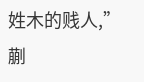姓木的贱人,”蒯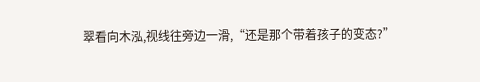翠看向木泓,视线往旁边一滑,“还是那个带着孩子的变态?”